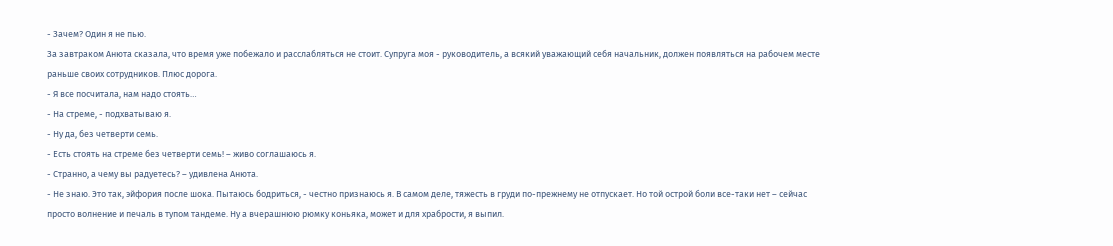- Зачем? Один я не пью.
За завтраком Анюта сказала, что время уже побежало и расслабляться не стоит. Супруга моя - руководитель, а всякий уважающий себя начальник, должен появляться на рабочем месте раньше своих сотрудников. Плюс дорога.
- Я все посчитала, нам надо стоять…
- На стреме, - подхватываю я.
- Ну да, без четверти семь.
- Есть стоять на стреме без четверти семь! – живо соглашаюсь я.
- Странно, а чему вы радуетесь? – удивлена Анюта.
- Не знаю. Это так, эйфория после шока. Пытаюсь бодриться, - честно признаюсь я. В самом деле, тяжесть в груди по-прежнему не отпускает. Но той острой боли все-таки нет – сейчас просто волнение и печаль в тупом тандеме. Ну а вчерашнюю рюмку коньяка, может и для храбрости, я выпил.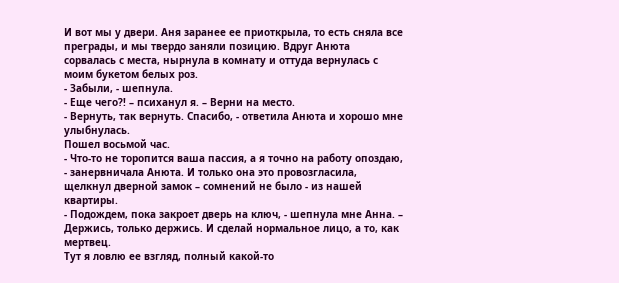И вот мы у двери. Аня заранее ее приоткрыла, то есть сняла все преграды, и мы твердо заняли позицию. Вдруг Анюта сорвалась с места, нырнула в комнату и оттуда вернулась с моим букетом белых роз.
- Забыли, - шепнула.
- Еще чего?! – психанул я. – Верни на место.
- Вернуть, так вернуть. Спасибо, - ответила Анюта и хорошо мне улыбнулась.
Пошел восьмой час.
- Что-то не торопится ваша пассия, а я точно на работу опоздаю, - занервничала Анюта. И только она это провозгласила, щелкнул дверной замок – сомнений не было - из нашей квартиры.
- Подождем, пока закроет дверь на ключ, - шепнула мне Анна. – Держись, только держись. И сделай нормальное лицо, а то, как мертвец.
Тут я ловлю ее взгляд, полный какой-то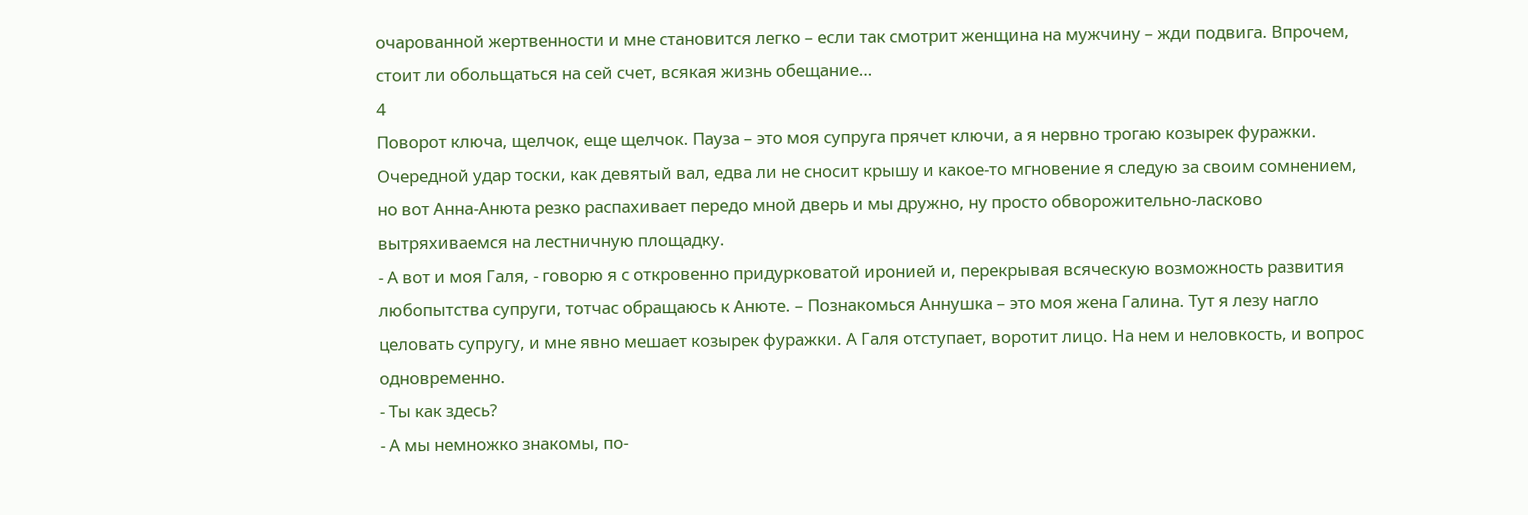очарованной жертвенности и мне становится легко – если так смотрит женщина на мужчину – жди подвига. Впрочем, стоит ли обольщаться на сей счет, всякая жизнь обещание…
4
Поворот ключа, щелчок, еще щелчок. Пауза – это моя супруга прячет ключи, а я нервно трогаю козырек фуражки. Очередной удар тоски, как девятый вал, едва ли не сносит крышу и какое-то мгновение я следую за своим сомнением, но вот Анна-Анюта резко распахивает передо мной дверь и мы дружно, ну просто обворожительно-ласково вытряхиваемся на лестничную площадку.
- А вот и моя Галя, - говорю я с откровенно придурковатой иронией и, перекрывая всяческую возможность развития любопытства супруги, тотчас обращаюсь к Анюте. – Познакомься Аннушка – это моя жена Галина. Тут я лезу нагло целовать супругу, и мне явно мешает козырек фуражки. А Галя отступает, воротит лицо. На нем и неловкость, и вопрос одновременно.
- Ты как здесь?
- А мы немножко знакомы, по-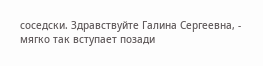соседски. Здравствуйте Галина Сергеевна, - мягко так вступает позади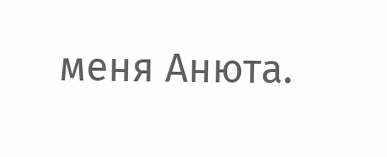меня Анюта.